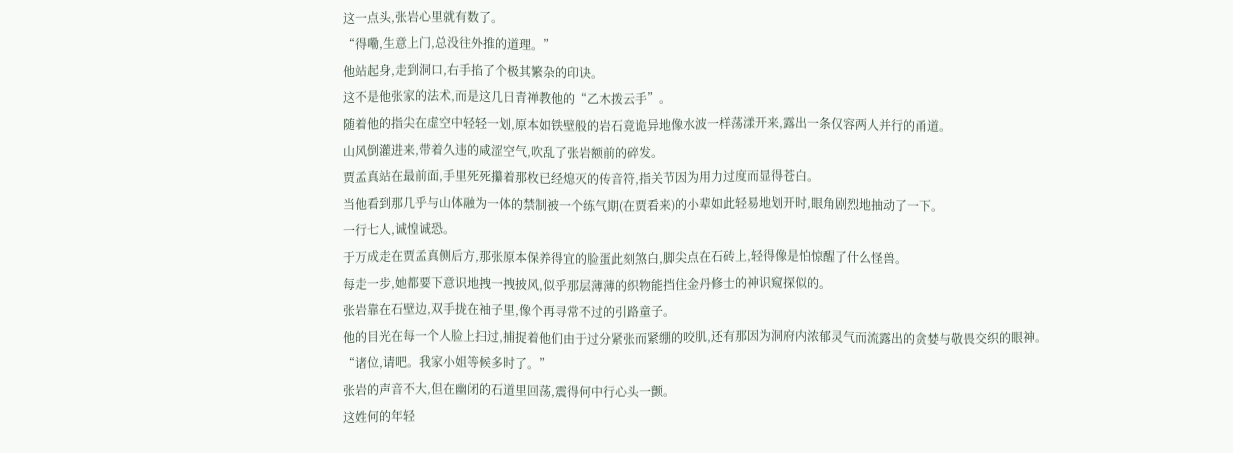这一点头,张岩心里就有数了。
“得嘞,生意上门,总没往外推的道理。”
他站起身,走到洞口,右手掐了个极其繁杂的印诀。
这不是他张家的法术,而是这几日青禅教他的“乙木拨云手”。
随着他的指尖在虚空中轻轻一划,原本如铁壁般的岩石竟诡异地像水波一样荡漾开来,露出一条仅容两人并行的甬道。
山风倒灌进来,带着久违的咸涩空气,吹乱了张岩额前的碎发。
贾孟真站在最前面,手里死死攥着那枚已经熄灭的传音符,指关节因为用力过度而显得苍白。
当他看到那几乎与山体融为一体的禁制被一个练气期(在贾看来)的小辈如此轻易地划开时,眼角剧烈地抽动了一下。
一行七人,诚惶诚恐。
于万成走在贾孟真侧后方,那张原本保养得宜的脸蛋此刻煞白,脚尖点在石砖上,轻得像是怕惊醒了什么怪兽。
每走一步,她都要下意识地拽一拽披风,似乎那层薄薄的织物能挡住金丹修士的神识窥探似的。
张岩靠在石壁边,双手拢在袖子里,像个再寻常不过的引路童子。
他的目光在每一个人脸上扫过,捕捉着他们由于过分紧张而紧绷的咬肌,还有那因为洞府内浓郁灵气而流露出的贪婪与敬畏交织的眼神。
“诸位,请吧。我家小姐等候多时了。”
张岩的声音不大,但在幽闭的石道里回荡,震得何中行心头一颤。
这姓何的年轻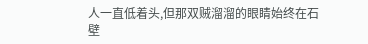人一直低着头,但那双贼溜溜的眼睛始终在石壁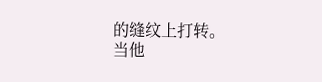的缝纹上打转。
当他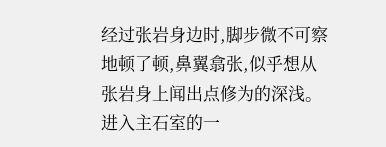经过张岩身边时,脚步微不可察地顿了顿,鼻翼翕张,似乎想从张岩身上闻出点修为的深浅。
进入主石室的一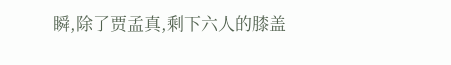瞬,除了贾孟真,剩下六人的膝盖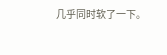几乎同时软了一下。